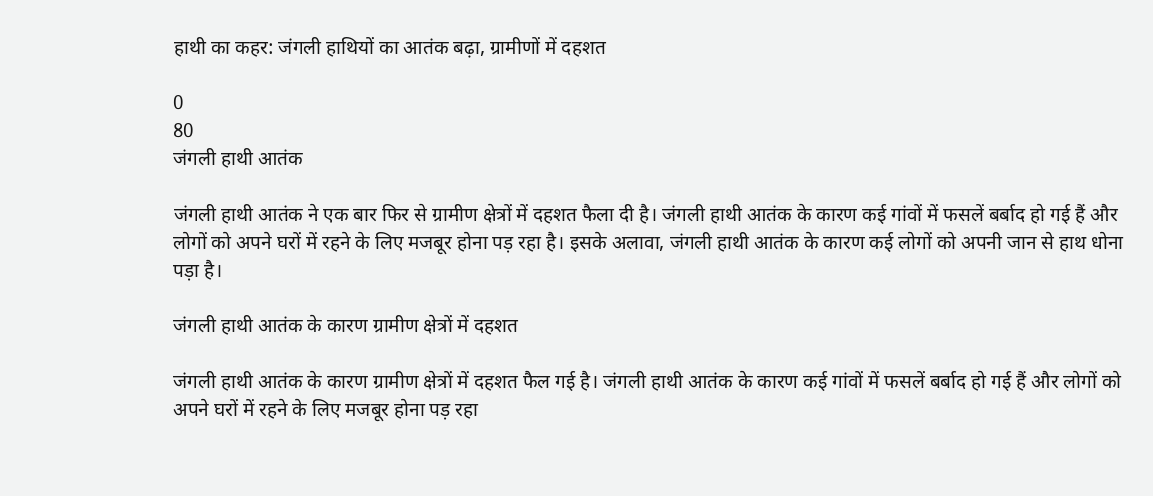हाथी का कहर: जंगली हाथियों का आतंक बढ़ा, ग्रामीणों में दहशत

0
80
जंगली हाथी आतंक

जंगली हाथी आतंक ने एक बार फिर से ग्रामीण क्षेत्रों में दहशत फैला दी है। जंगली हाथी आतंक के कारण कई गांवों में फसलें बर्बाद हो गई हैं और लोगों को अपने घरों में रहने के लिए मजबूर होना पड़ रहा है। इसके अलावा, जंगली हाथी आतंक के कारण कई लोगों को अपनी जान से हाथ धोना पड़ा है।

जंगली हाथी आतंक के कारण ग्रामीण क्षेत्रों में दहशत

जंगली हाथी आतंक के कारण ग्रामीण क्षेत्रों में दहशत फैल गई है। जंगली हाथी आतंक के कारण कई गांवों में फसलें बर्बाद हो गई हैं और लोगों को अपने घरों में रहने के लिए मजबूर होना पड़ रहा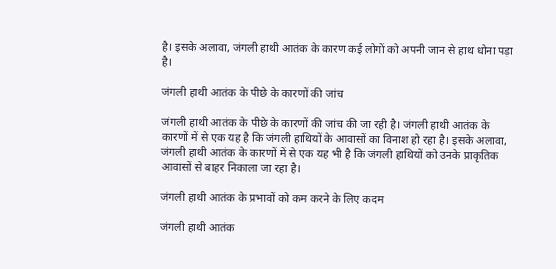है। इसके अलावा, जंगली हाथी आतंक के कारण कई लोगों को अपनी जान से हाथ धोना पड़ा है।

जंगली हाथी आतंक के पीछे के कारणों की जांच

जंगली हाथी आतंक के पीछे के कारणों की जांच की जा रही है। जंगली हाथी आतंक के कारणों में से एक यह है कि जंगली हाथियों के आवासों का विनाश हो रहा है। इसके अलावा, जंगली हाथी आतंक के कारणों में से एक यह भी है कि जंगली हाथियों को उनके प्राकृतिक आवासों से बाहर निकाला जा रहा है।

जंगली हाथी आतंक के प्रभावों को कम करने के लिए कदम

जंगली हाथी आतंक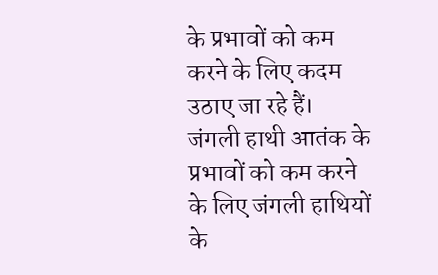के प्रभावों को कम करने के लिए कदम उठाए जा रहे हैं। जंगली हाथी आतंक के प्रभावों को कम करने के लिए जंगली हाथियों के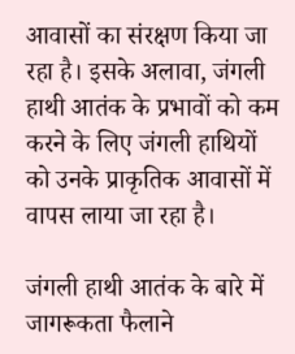आवासों का संरक्षण किया जा रहा है। इसके अलावा, जंगली हाथी आतंक के प्रभावों को कम करने के लिए जंगली हाथियों को उनके प्राकृतिक आवासों में वापस लाया जा रहा है।

जंगली हाथी आतंक के बारे में जागरूकता फैलाने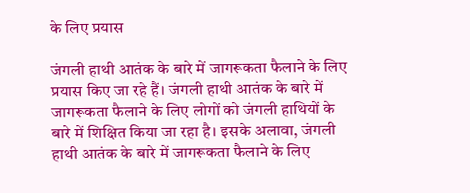के लिए प्रयास

जंगली हाथी आतंक के बारे में जागरूकता फैलाने के लिए प्रयास किए जा रहे हैं। जंगली हाथी आतंक के बारे में जागरूकता फैलाने के लिए लोगों को जंगली हाथियों के बारे में शिक्षित किया जा रहा है। इसके अलावा, जंगली हाथी आतंक के बारे में जागरूकता फैलाने के लिए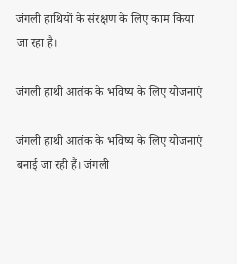जंगली हाथियों के संरक्षण के लिए काम किया जा रहा है।

जंगली हाथी आतंक के भविष्य के लिए योजनाएं

जंगली हाथी आतंक के भविष्य के लिए योजनाएं बनाई जा रही हैं। जंगली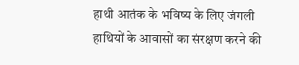हाथी आतंक के भविष्य के लिए जंगली हाथियों के आवासों का संरक्षण करने की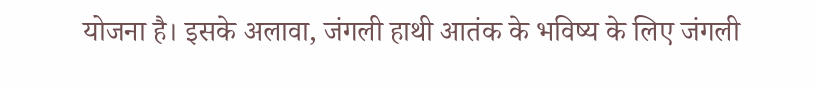योजना है। इसके अलावा, जंगली हाथी आतंक के भविष्य के लिए जंगली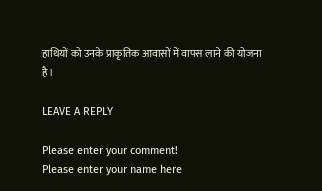हाथियों को उनके प्राकृतिक आवासों में वापस लाने की योजना है।

LEAVE A REPLY

Please enter your comment!
Please enter your name here